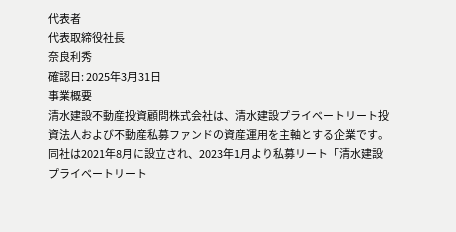代表者
代表取締役社長
奈良利秀
確認日: 2025年3月31日
事業概要
清水建設不動産投資顧問株式会社は、清水建設プライベートリート投資法人および不動産私募ファンドの資産運用を主軸とする企業です。同社は2021年8月に設立され、2023年1月より私募リート「清水建設プライベートリート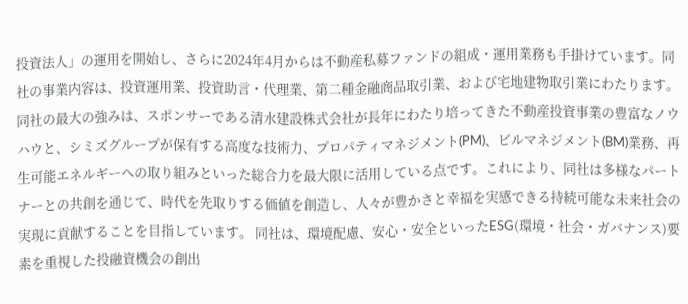投資法人」の運用を開始し、さらに2024年4月からは不動産私募ファンドの組成・運用業務も手掛けています。同社の事業内容は、投資運用業、投資助言・代理業、第二種金融商品取引業、および宅地建物取引業にわたります。 同社の最大の強みは、スポンサーである清水建設株式会社が長年にわたり培ってきた不動産投資事業の豊富なノウハウと、シミズグループが保有する高度な技術力、プロパティマネジメント(PM)、ビルマネジメント(BM)業務、再生可能エネルギーへの取り組みといった総合力を最大限に活用している点です。これにより、同社は多様なパートナーとの共創を通じて、時代を先取りする価値を創造し、人々が豊かさと幸福を実感できる持続可能な未来社会の実現に貢献することを目指しています。 同社は、環境配慮、安心・安全といったESG(環境・社会・ガバナンス)要素を重視した投融資機会の創出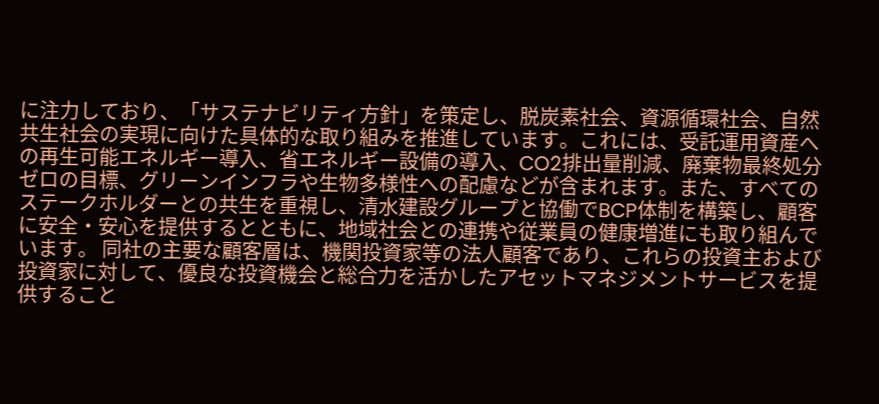に注力しており、「サステナビリティ方針」を策定し、脱炭素社会、資源循環社会、自然共生社会の実現に向けた具体的な取り組みを推進しています。これには、受託運用資産への再生可能エネルギー導入、省エネルギー設備の導入、CO2排出量削減、廃棄物最終処分ゼロの目標、グリーンインフラや生物多様性への配慮などが含まれます。また、すべてのステークホルダーとの共生を重視し、清水建設グループと協働でBCP体制を構築し、顧客に安全・安心を提供するとともに、地域社会との連携や従業員の健康増進にも取り組んでいます。 同社の主要な顧客層は、機関投資家等の法人顧客であり、これらの投資主および投資家に対して、優良な投資機会と総合力を活かしたアセットマネジメントサービスを提供すること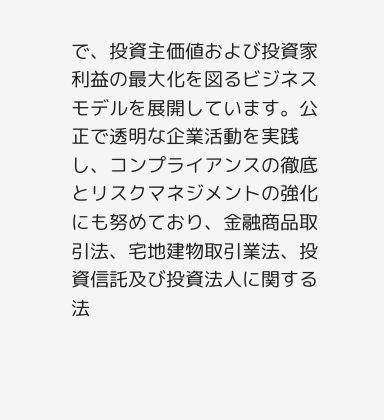で、投資主価値および投資家利益の最大化を図るビジネスモデルを展開しています。公正で透明な企業活動を実践し、コンプライアンスの徹底とリスクマネジメントの強化にも努めており、金融商品取引法、宅地建物取引業法、投資信託及び投資法人に関する法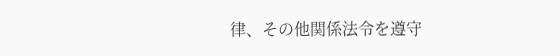律、その他関係法令を遵守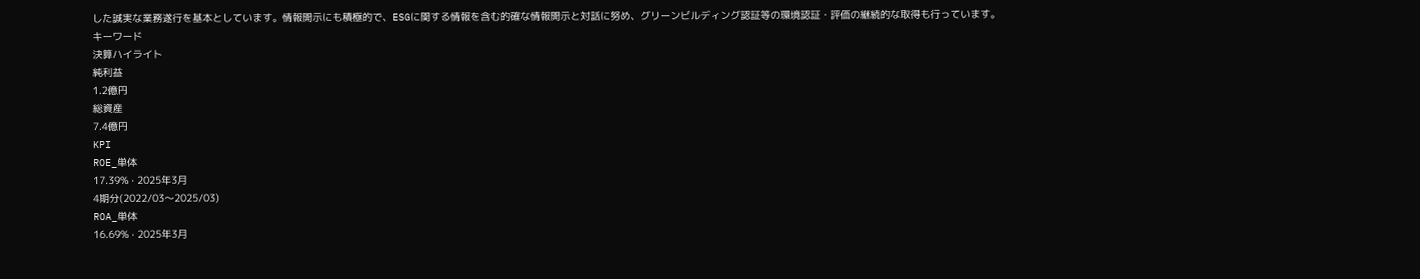した誠実な業務遂行を基本としています。情報開示にも積極的で、ESGに関する情報を含む的確な情報開示と対話に努め、グリーンビルディング認証等の環境認証・評価の継続的な取得も行っています。
キーワード
決算ハイライト
純利益
1.2億円
総資産
7.4億円
KPI
ROE_単体
17.39% · 2025年3月
4期分(2022/03〜2025/03)
ROA_単体
16.69% · 2025年3月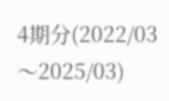4期分(2022/03〜2025/03)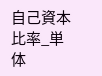自己資本比率_単体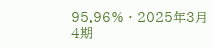95.96% · 2025年3月
4期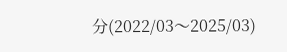分(2022/03〜2025/03)